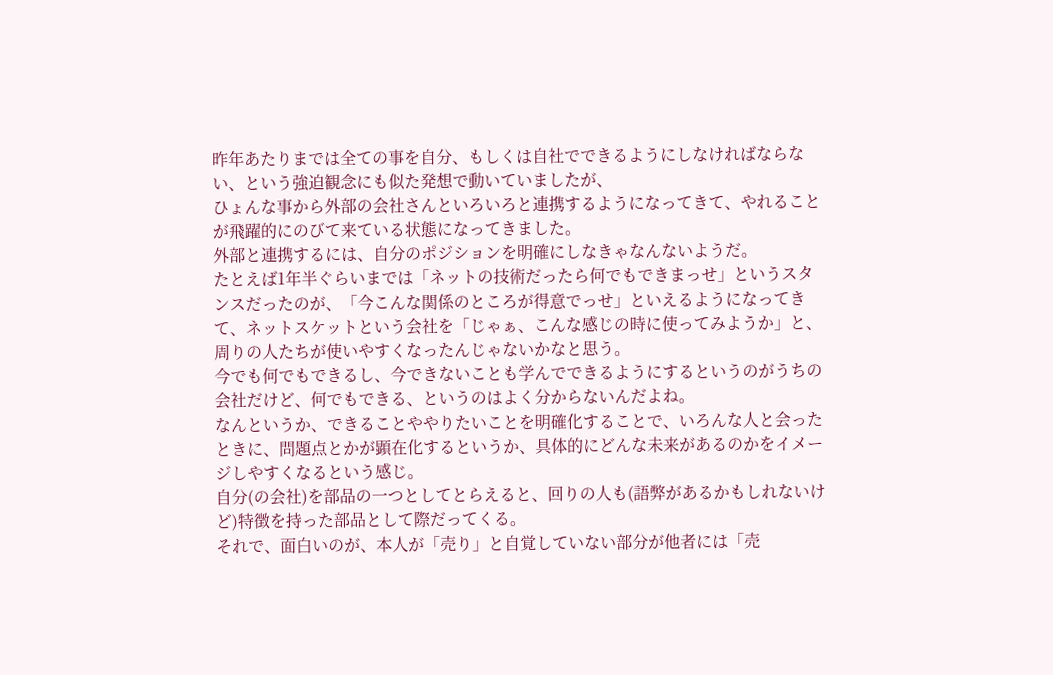昨年あたりまでは全ての事を自分、もしくは自社でできるようにしなければならない、という強迫観念にも似た発想で動いていましたが、
ひょんな事から外部の会社さんといろいろと連携するようになってきて、やれることが飛躍的にのびて来ている状態になってきました。
外部と連携するには、自分のポジションを明確にしなきゃなんないようだ。
たとえば1年半ぐらいまでは「ネットの技術だったら何でもできまっせ」というスタンスだったのが、「今こんな関係のところが得意でっせ」といえるようになってきて、ネットスケットという会社を「じゃぁ、こんな感じの時に使ってみようか」と、周りの人たちが使いやすくなったんじゃないかなと思う。
今でも何でもできるし、今できないことも学んでできるようにするというのがうちの会社だけど、何でもできる、というのはよく分からないんだよね。
なんというか、できることややりたいことを明確化することで、いろんな人と会ったときに、問題点とかが顕在化するというか、具体的にどんな未来があるのかをイメージしやすくなるという感じ。
自分(の会社)を部品の一つとしてとらえると、回りの人も(語弊があるかもしれないけど)特徴を持った部品として際だってくる。
それで、面白いのが、本人が「売り」と自覚していない部分が他者には「売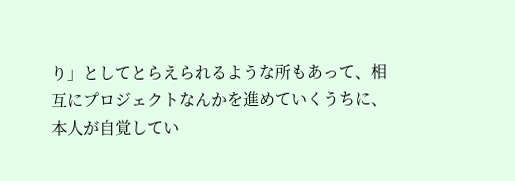り」としてとらえられるような所もあって、相互にプロジェクトなんかを進めていくうちに、本人が自覚してい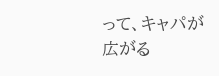って、キャパが広がる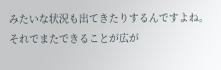みたいな状況も出てきたりするんですよね。
それでまたできることが広が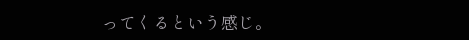ってくるという感じ。